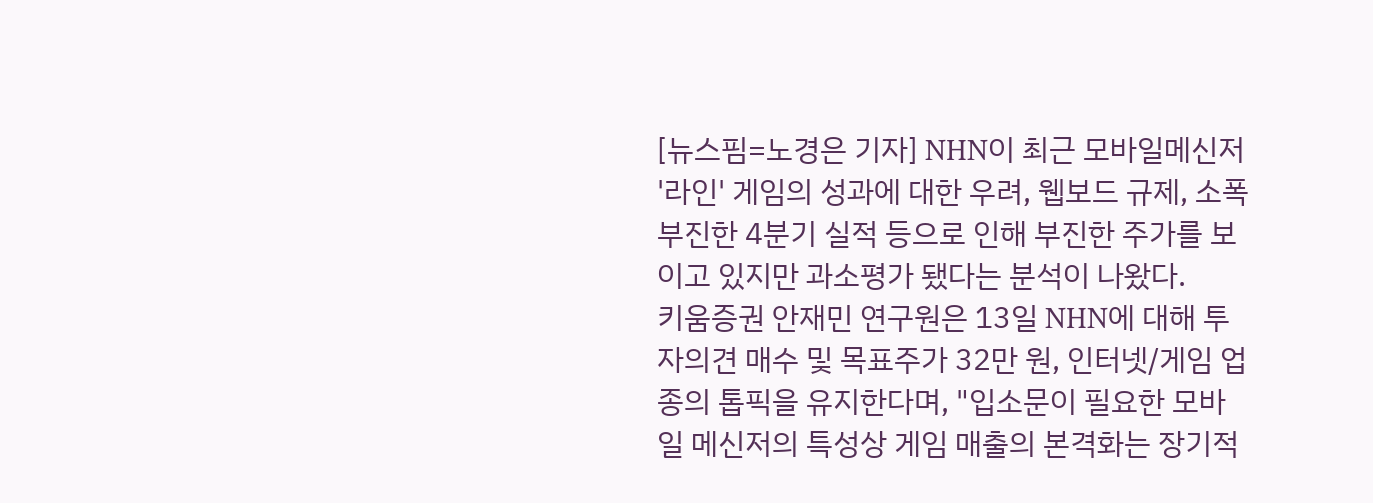[뉴스핌=노경은 기자] NHN이 최근 모바일메신저 '라인' 게임의 성과에 대한 우려, 웹보드 규제, 소폭 부진한 4분기 실적 등으로 인해 부진한 주가를 보이고 있지만 과소평가 됐다는 분석이 나왔다.
키움증권 안재민 연구원은 13일 NHN에 대해 투자의견 매수 및 목표주가 32만 원, 인터넷/게임 업종의 톱픽을 유지한다며, "입소문이 필요한 모바일 메신저의 특성상 게임 매출의 본격화는 장기적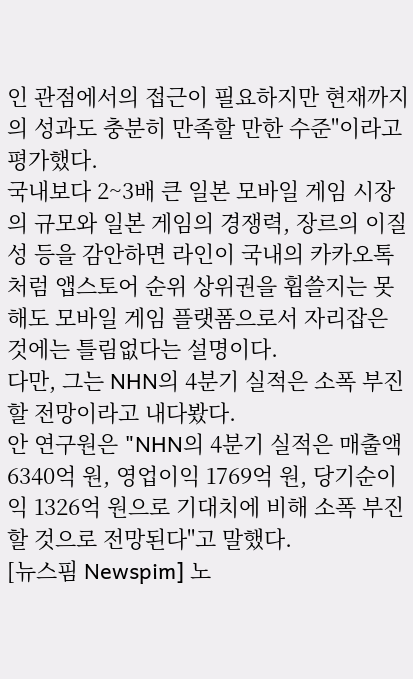인 관점에서의 접근이 필요하지만 현재까지의 성과도 충분히 만족할 만한 수준"이라고 평가했다.
국내보다 2~3배 큰 일본 모바일 게임 시장의 규모와 일본 게임의 경쟁력, 장르의 이질성 등을 감안하면 라인이 국내의 카카오톡처럼 앱스토어 순위 상위권을 휩쓸지는 못해도 모바일 게임 플랫폼으로서 자리잡은 것에는 틀림없다는 설명이다.
다만, 그는 NHN의 4분기 실적은 소폭 부진할 전망이라고 내다봤다.
안 연구원은 "NHN의 4분기 실적은 매출액 6340억 원, 영업이익 1769억 원, 당기순이익 1326억 원으로 기대치에 비해 소폭 부진할 것으로 전망된다"고 말했다.
[뉴스핌 Newspim] 노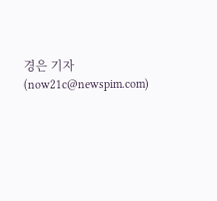경은 기자 (now21c@newspim.com)